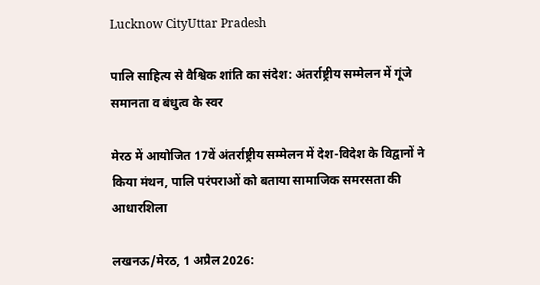Lucknow CityUttar Pradesh

पालि साहित्य से वैश्विक शांति का संदेश: अंतर्राष्ट्रीय सम्मेलन में गूंजे समानता व बंधुत्व के स्वर

मेरठ में आयोजित 17वें अंतर्राष्ट्रीय सम्मेलन में देश-विदेश के विद्वानों ने किया मंथन, पालि परंपराओं को बताया सामाजिक समरसता की आधारशिला

लखनऊ/मेरठ, 1 अप्रैल 2026: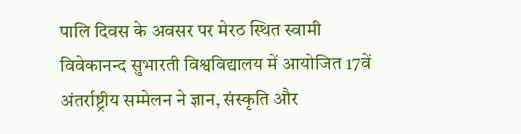पालि दिवस के अवसर पर मेरठ स्थित स्वामी विवेकानन्द सुभारती विश्वविद्यालय में आयोजित 17वें अंतर्राष्ट्रीय सम्मेलन ने ज्ञान, संस्कृति और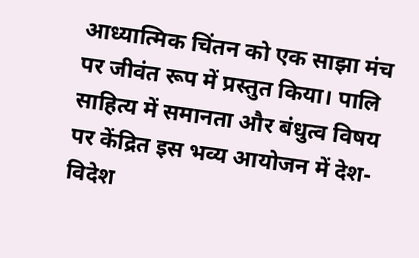आध्यात्मिक चिंतन को एक साझा मंच पर जीवंत रूप में प्रस्तुत किया। पालि साहित्य में समानता और बंधुत्व विषय पर केंद्रित इस भव्य आयोजन में देश-विदेश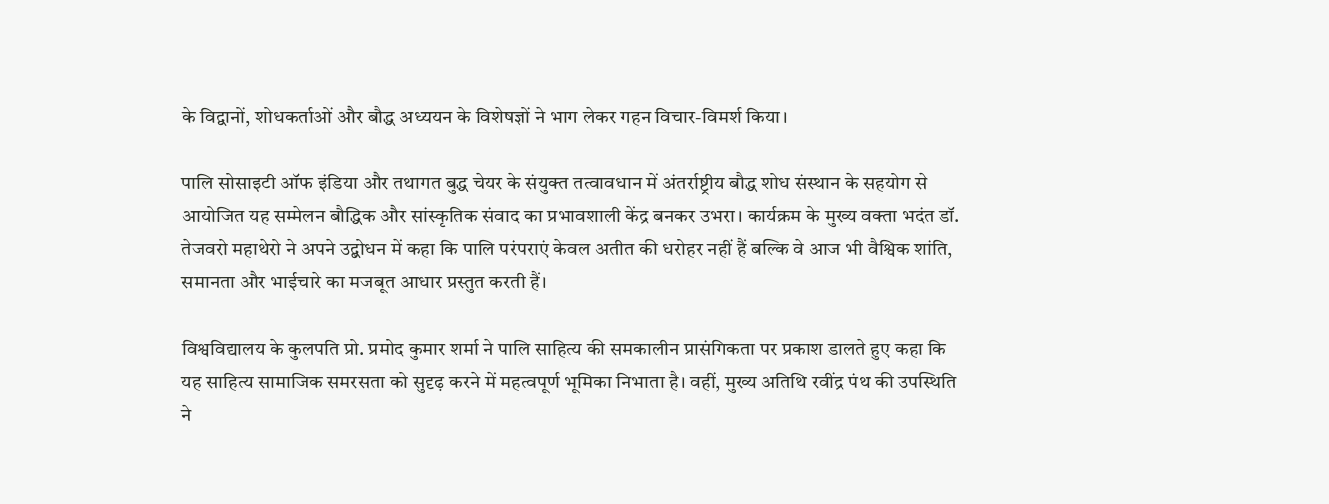के विद्वानों, शोधकर्ताओं और बौद्ध अध्ययन के विशेषज्ञों ने भाग लेकर गहन विचार-विमर्श किया।

पालि सोसाइटी ऑफ इंडिया और तथागत बुद्ध चेयर के संयुक्त तत्वावधान में अंतर्राष्ट्रीय बौद्ध शोध संस्थान के सहयोग से आयोजित यह सम्मेलन बौद्धिक और सांस्कृतिक संवाद का प्रभावशाली केंद्र बनकर उभरा। कार्यक्रम के मुख्य वक्ता भदंत डॉ. तेजवरो महाथेरो ने अपने उद्बोधन में कहा कि पालि परंपराएं केवल अतीत की धरोहर नहीं हैं बल्कि वे आज भी वैश्विक शांति, समानता और भाईचारे का मजबूत आधार प्रस्तुत करती हैं।

विश्वविद्यालय के कुलपति प्रो. प्रमोद कुमार शर्मा ने पालि साहित्य की समकालीन प्रासंगिकता पर प्रकाश डालते हुए कहा कि यह साहित्य सामाजिक समरसता को सुदृढ़ करने में महत्वपूर्ण भूमिका निभाता है। वहीं, मुख्य अतिथि रवींद्र पंथ की उपस्थिति ने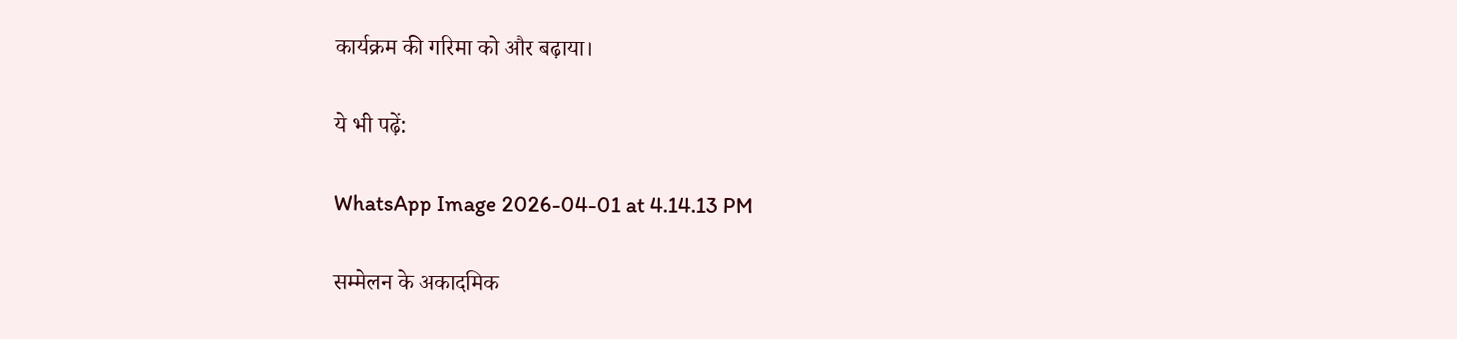कार्यक्रम की गरिमा को और बढ़ाया।

ये भी पढ़ें:

WhatsApp Image 2026-04-01 at 4.14.13 PM

सम्मेलन के अकादमिक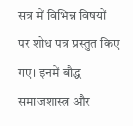सत्र में विभिन्न विषयों पर शोध पत्र प्रस्तुत किए गए। इनमें बौद्ध समाजशास्त्र और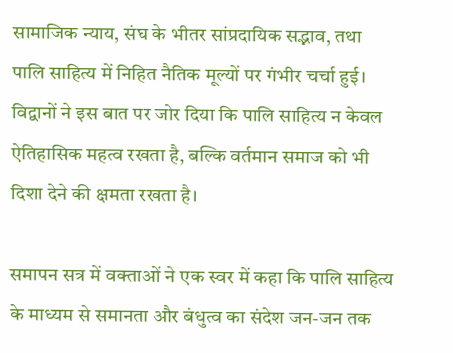सामाजिक न्याय, संघ के भीतर सांप्रदायिक सद्भाव, तथा पालि साहित्य में निहित नैतिक मूल्यों पर गंभीर चर्चा हुई। विद्वानों ने इस बात पर जोर दिया कि पालि साहित्य न केवल ऐतिहासिक महत्व रखता है, बल्कि वर्तमान समाज को भी दिशा देने की क्षमता रखता है।

समापन सत्र में वक्ताओं ने एक स्वर में कहा कि पालि साहित्य के माध्यम से समानता और बंधुत्व का संदेश जन-जन तक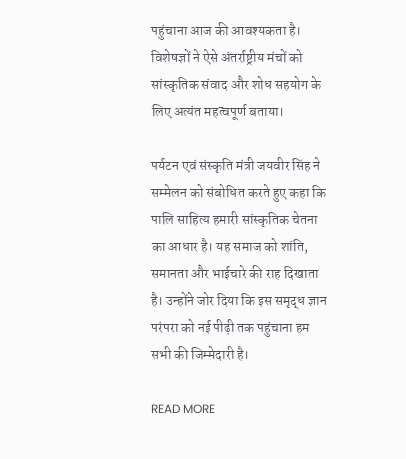पहुंचाना आज की आवश्यकता है। विशेषज्ञों ने ऐसे अंतर्राष्ट्रीय मंचों को सांस्कृतिक संवाद और शोध सहयोग के लिए अत्यंत महत्वपूर्ण बताया।

पर्यटन एवं संस्कृति मंत्री जयवीर सिंह ने सम्मेलन को संबोधित करते हुए कहा कि पालि साहित्य हमारी सांस्कृतिक चेतना का आधार है। यह समाज को शांति, समानता और भाईचारे की राह दिखाता है। उन्होंने जोर दिया कि इस समृद्ध ज्ञान परंपरा को नई पीढ़ी तक पहुंचाना हम सभी की जिम्मेदारी है।

READ MORE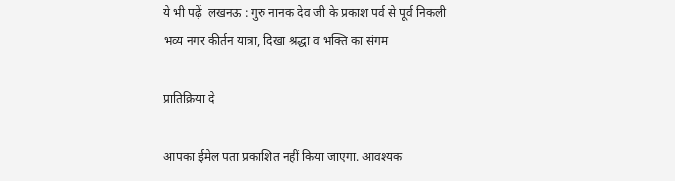ये भी पढ़ें  लखनऊ : गुरु नानक देव जी के प्रकाश पर्व से पूर्व निकली भव्य नगर कीर्तन यात्रा, दिखा श्रद्धा व भक्ति का संगम

प्रातिक्रिया दे

आपका ईमेल पता प्रकाशित नहीं किया जाएगा. आवश्यक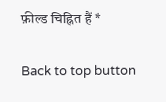फ़ील्ड चिह्नित हैं *

Back to top button